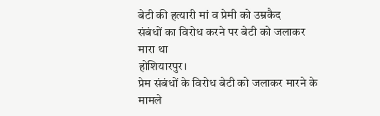बेटी की हत्यारी मां व प्रेमी को उम्रकैद
संबंधों का विरोध करने पर बेटी को जलाकर मारा था
होशियारपुर।
प्रेम संबंधों के विरोध बेटी को जलाकर मारने के मामले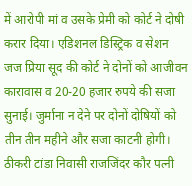में आरोपी मां व उसके प्रेमी को कोर्ट ने दोषी करार दिया। एडिशनल डिस्ट्रिक व सेशन जज प्रिया सूद की कोर्ट ने दोनों को आजीवन कारावास व 20-20 हजार रुपये की सजा सुनाई। जुर्माना न देने पर दोनों दोषियों को तीन तीन महीने और सजा काटनी होगी।
ठीकरी टांडा निवासी राजजिंदर कौर पत्नी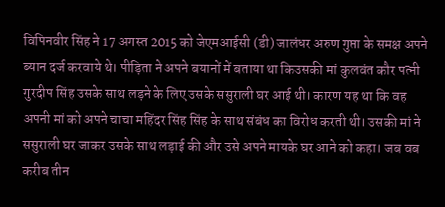विपिनवीर सिंह ने 17 अगस्त 2015 को जेएमआईसी (डी) जालंधर अरुण गुप्ता के समक्ष अपने ब्यान दर्ज करवाये थे। पीड़िता ने अपने बयानों में बताया था किउसकी मां कुलवंत कौर पत्नी गुरदीप सिंह उसके साथ लड़ने के लिए उसके ससुराली घर आई थी। कारण यह था कि वह अपनी मां को अपने चाचा महिंदर सिंह सिंह के साथ संबंध का विरोध करती थी। उसकी मां ने ससुराली घर जाकर उसके साथ लड़ाई की और उसे अपने मायके घर आने को कहा। जब वब करीब तीन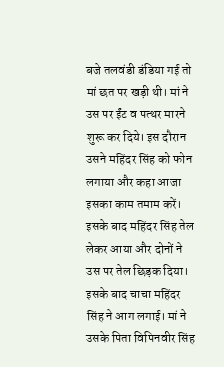बजे तलवंडी डंडिया गई तो मां छत पर खड़ी थी। मां ने उस पर ईंट व पत्थर मारने शुरू कर दिये। इस दौरान उसने महिंदर सिंह को फोन लगाया और कहा आजा इसका काम तमाम करें। इसके बाद महिंदर सिंह तेल लेकर आया और दोनों ने उस पर तेल छिड़क दिया। इसके बाद चाचा महिंदर सिंह ने आग लगाई। मां ने उसके पिता विपिनवीर सिंह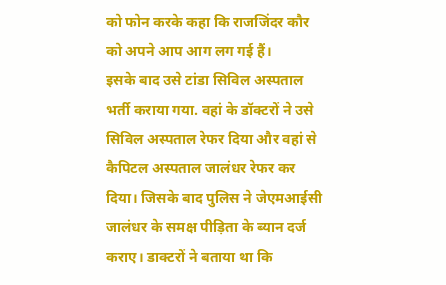को फोन करके कहा कि राजजिंदर कौर को अपने आप आग लग गई हैं।
इसके बाद उसे टांडा सिविल अस्पताल भर्ती कराया गया. वहां के डॉक्टरों ने उसे सिविल अस्पताल रेफर दिया और वहां से कैपिटल अस्पताल जालंधर रेफर कर दिया। जिसके बाद पुलिस ने जेएमआईसी जालंधर के समक्ष पीड़िता के ब्यान दर्ज कराए। डाक्टरों ने बताया था कि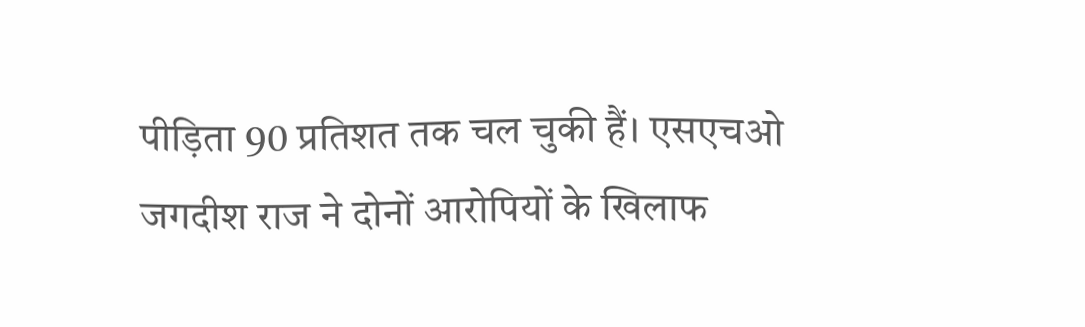पीड़िता 90 प्रतिशत तक चल चुकी हैं। एसएचओ जगदीश राज ने दोनों आरोपियों के खिलाफ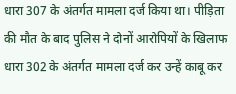धारा 307 के अंतर्गत मामला दर्ज किया था। पीड़िता की मौत के बाद पुलिस ने दोनों आरोपियों के खिलाफ धारा 302 के अंतर्गत मामला दर्ज कर उन्हें काबू कर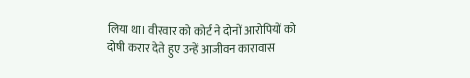लिया था। वीरवार को कोर्ट ने दोनों आरोपियों को दोषी करार देते हुए उन्हें आजीवन कारावास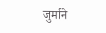जुर्माने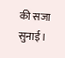की सजा सुनाई।